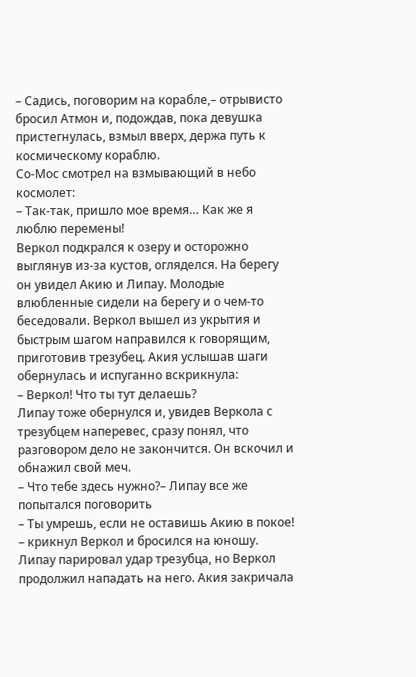– Садись, поговорим на корабле,– отрывисто бросил Атмон и, подождав, пока девушка пристегнулась, взмыл вверх, держа путь к космическому кораблю.
Со-Мос смотрел на взмывающий в небо космолет:
– Так-так, пришло мое время… Как же я люблю перемены!
Веркол подкрался к озеру и осторожно выглянув из-за кустов, огляделся. На берегу он увидел Акию и Липау. Молодые влюбленные сидели на берегу и о чем-то беседовали. Веркол вышел из укрытия и быстрым шагом направился к говорящим, приготовив трезубец. Акия услышав шаги обернулась и испуганно вскрикнула:
– Веркол! Что ты тут делаешь?
Липау тоже обернулся и, увидев Веркола с трезубцем наперевес, сразу понял, что разговором дело не закончится. Он вскочил и обнажил свой меч.
– Что тебе здесь нужно?– Липау все же попытался поговорить
– Ты умрешь, если не оставишь Акию в покое! – крикнул Веркол и бросился на юношу.
Липау парировал удар трезубца, но Веркол продолжил нападать на него. Акия закричала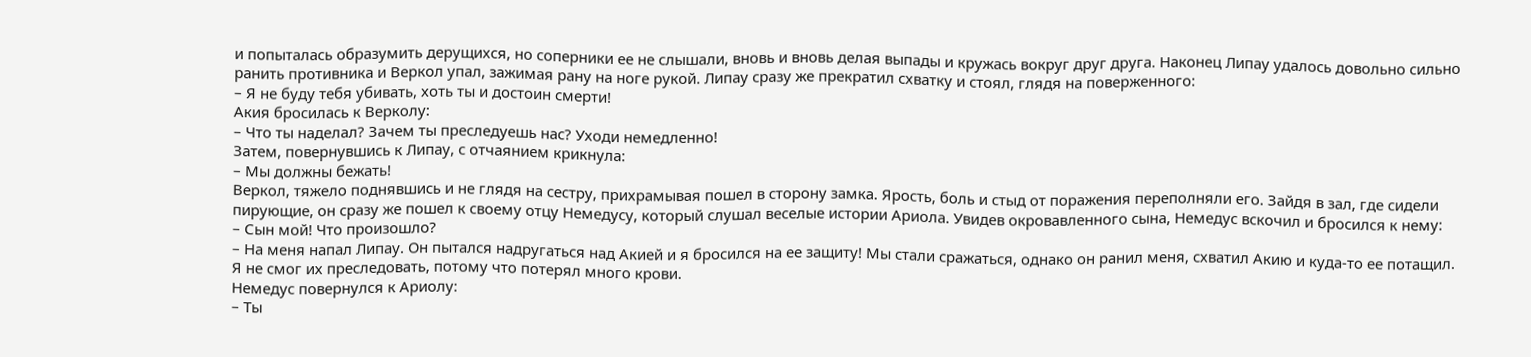и попыталась образумить дерущихся, но соперники ее не слышали, вновь и вновь делая выпады и кружась вокруг друг друга. Наконец Липау удалось довольно сильно ранить противника и Веркол упал, зажимая рану на ноге рукой. Липау сразу же прекратил схватку и стоял, глядя на поверженного:
– Я не буду тебя убивать, хоть ты и достоин смерти!
Акия бросилась к Верколу:
– Что ты наделал? Зачем ты преследуешь нас? Уходи немедленно!
Затем, повернувшись к Липау, с отчаянием крикнула:
– Мы должны бежать!
Веркол, тяжело поднявшись и не глядя на сестру, прихрамывая пошел в сторону замка. Ярость, боль и стыд от поражения переполняли его. Зайдя в зал, где сидели пирующие, он сразу же пошел к своему отцу Немедусу, который слушал веселые истории Ариола. Увидев окровавленного сына, Немедус вскочил и бросился к нему:
– Сын мой! Что произошло?
– На меня напал Липау. Он пытался надругаться над Акией и я бросился на ее защиту! Мы стали сражаться, однако он ранил меня, схватил Акию и куда-то ее потащил. Я не смог их преследовать, потому что потерял много крови.
Немедус повернулся к Ариолу:
– Ты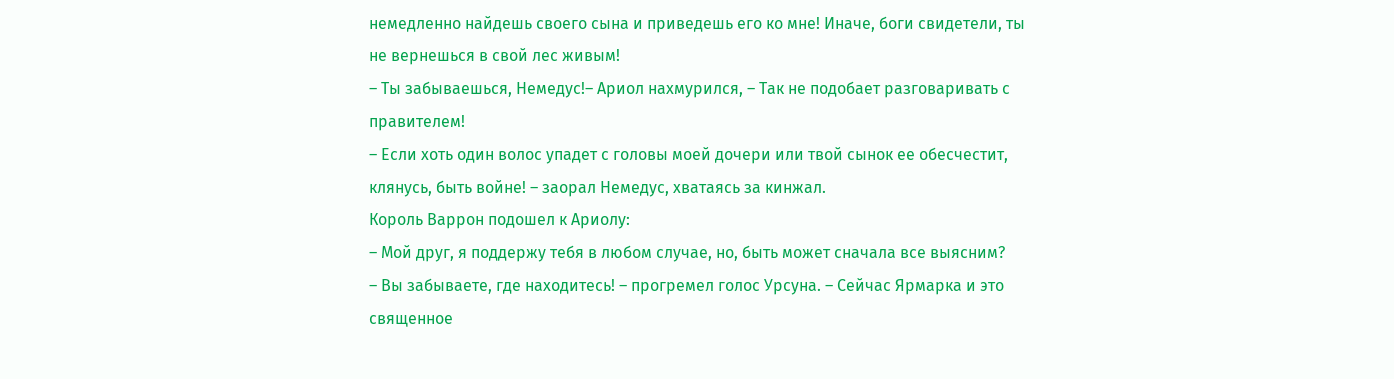немедленно найдешь своего сына и приведешь его ко мне! Иначе, боги свидетели, ты не вернешься в свой лес живым!
– Ты забываешься, Немедус!– Ариол нахмурился, – Так не подобает разговаривать с правителем!
– Если хоть один волос упадет с головы моей дочери или твой сынок ее обесчестит, клянусь, быть войне! – заорал Немедус, хватаясь за кинжал.
Король Варрон подошел к Ариолу:
– Мой друг, я поддержу тебя в любом случае, но, быть может сначала все выясним?
– Вы забываете, где находитесь! – прогремел голос Урсуна. – Сейчас Ярмарка и это священное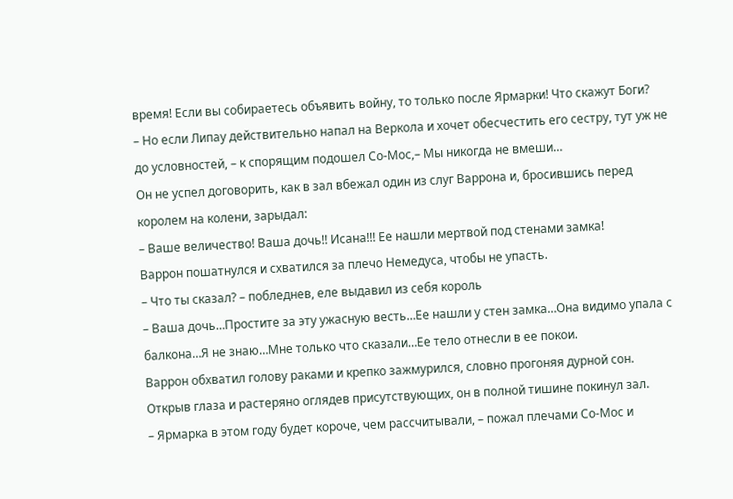время! Если вы собираетесь объявить войну, то только после Ярмарки! Что скажут Боги?
– Но если Липау действительно напал на Веркола и хочет обесчестить его сестру, тут уж не до условностей, – к спорящим подошел Со-Мос,– Мы никогда не вмеши…
Он не успел договорить, как в зал вбежал один из слуг Варрона и, бросившись перед королем на колени, зарыдал:
– Ваше величество! Ваша дочь!! Исана!!! Ее нашли мертвой под стенами замка!
Варрон пошатнулся и схватился за плечо Немедуса, чтобы не упасть.
– Что ты сказал? – побледнев, еле выдавил из себя король
– Ваша дочь…Простите за эту ужасную весть…Ее нашли у стен замка…Она видимо упала с балкона…Я не знаю…Мне только что сказали…Ее тело отнесли в ее покои.
Варрон обхватил голову раками и крепко зажмурился, словно прогоняя дурной сон. Открыв глаза и растеряно оглядев присутствующих, он в полной тишине покинул зал.
– Ярмарка в этом году будет короче, чем рассчитывали, – пожал плечами Со-Мос и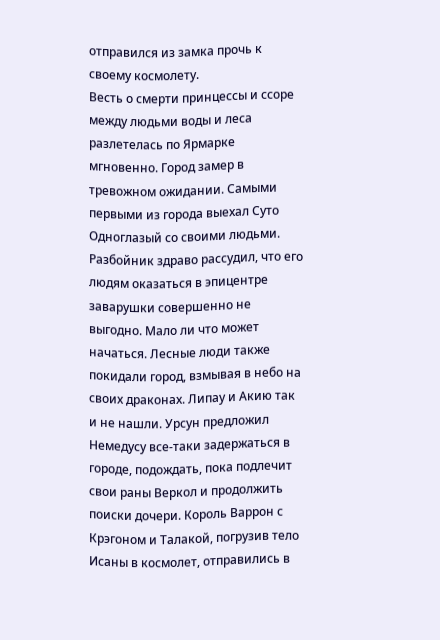отправился из замка прочь к своему космолету.
Весть о смерти принцессы и ссоре между людьми воды и леса разлетелась по Ярмарке мгновенно. Город замер в тревожном ожидании. Самыми первыми из города выехал Суто Одноглазый со своими людьми. Разбойник здраво рассудил, что его людям оказаться в эпицентре заварушки совершенно не выгодно. Мало ли что может начаться. Лесные люди также покидали город, взмывая в небо на своих драконах. Липау и Акию так и не нашли. Урсун предложил Немедусу все-таки задержаться в городе, подождать, пока подлечит свои раны Веркол и продолжить поиски дочери. Король Варрон с Крэгоном и Талакой, погрузив тело Исаны в космолет, отправились в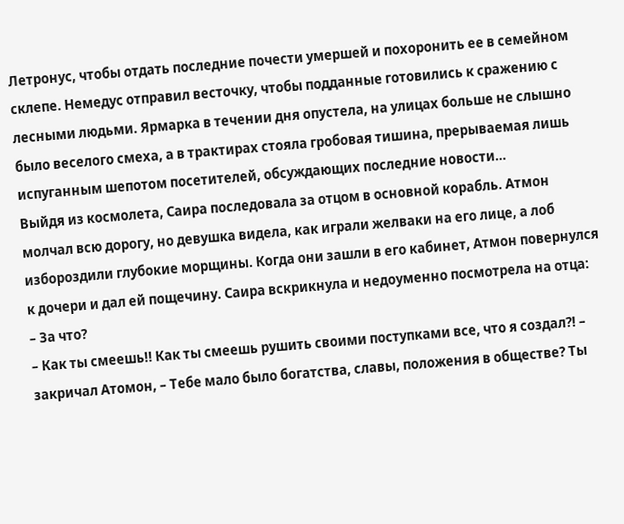Летронус, чтобы отдать последние почести умершей и похоронить ее в семейном склепе. Немедус отправил весточку, чтобы подданные готовились к сражению с лесными людьми. Ярмарка в течении дня опустела, на улицах больше не слышно было веселого смеха, а в трактирах стояла гробовая тишина, прерываемая лишь испуганным шепотом посетителей, обсуждающих последние новости…
Выйдя из космолета, Саира последовала за отцом в основной корабль. Атмон молчал всю дорогу, но девушка видела, как играли желваки на его лице, а лоб избороздили глубокие морщины. Когда они зашли в его кабинет, Атмон повернулся к дочери и дал ей пощечину. Саира вскрикнула и недоуменно посмотрела на отца:
– За что?
– Как ты смеешь!! Как ты смеешь рушить своими поступками все, что я создал?! – закричал Атомон, – Тебе мало было богатства, славы, положения в обществе? Ты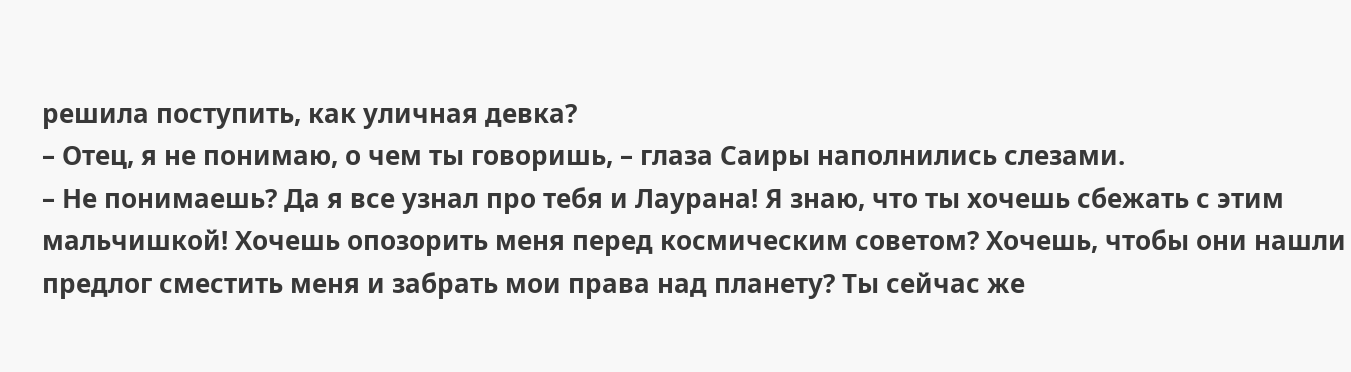решила поступить, как уличная девка?
– Отец, я не понимаю, о чем ты говоришь, – глаза Саиры наполнились слезами.
– Не понимаешь? Да я все узнал про тебя и Лаурана! Я знаю, что ты хочешь сбежать с этим мальчишкой! Хочешь опозорить меня перед космическим советом? Хочешь, чтобы они нашли предлог сместить меня и забрать мои права над планету? Ты сейчас же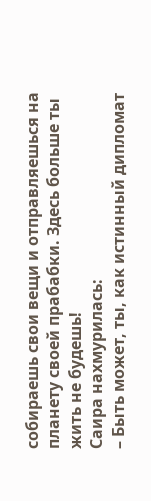собираешь свои вещи и отправляешься на планету своей прабабки. Здесь больше ты жить не будешь!
Саира нахмурилась:
– Быть может, ты, как истинный дипломат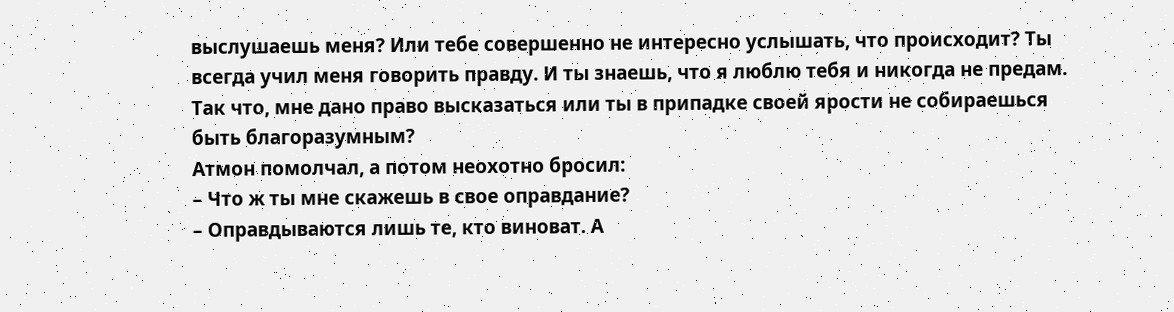выслушаешь меня? Или тебе совершенно не интересно услышать, что происходит? Ты всегда учил меня говорить правду. И ты знаешь, что я люблю тебя и никогда не предам. Так что, мне дано право высказаться или ты в припадке своей ярости не собираешься быть благоразумным?
Атмон помолчал, а потом неохотно бросил:
– Что ж ты мне скажешь в свое оправдание?
– Оправдываются лишь те, кто виноват. А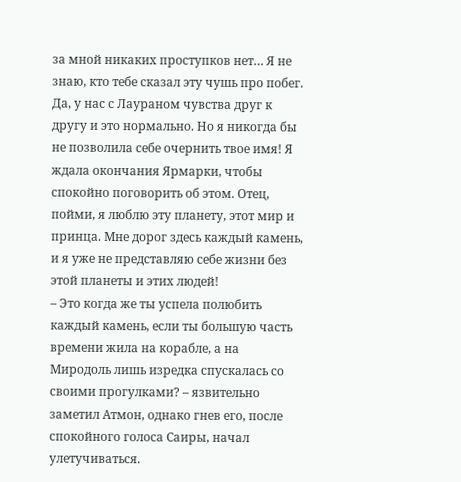за мной никаких проступков нет… Я не знаю, кто тебе сказал эту чушь про побег. Да, у нас с Лаураном чувства друг к другу и это нормально. Но я никогда бы не позволила себе очернить твое имя! Я ждала окончания Ярмарки, чтобы спокойно поговорить об этом. Отец, пойми, я люблю эту планету, этот мир и принца. Мне дорог здесь каждый камень, и я уже не представляю себе жизни без этой планеты и этих людей!
– Это когда же ты успела полюбить каждый камень, если ты большую часть времени жила на корабле, а на Миродоль лишь изредка спускалась со своими прогулками? – язвительно заметил Атмон, однако гнев его, после спокойного голоса Саиры, начал улетучиваться.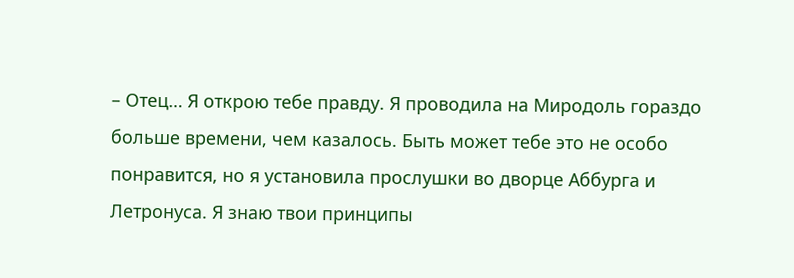– Отец… Я открою тебе правду. Я проводила на Миродоль гораздо больше времени, чем казалось. Быть может тебе это не особо понравится, но я установила прослушки во дворце Аббурга и Летронуса. Я знаю твои принципы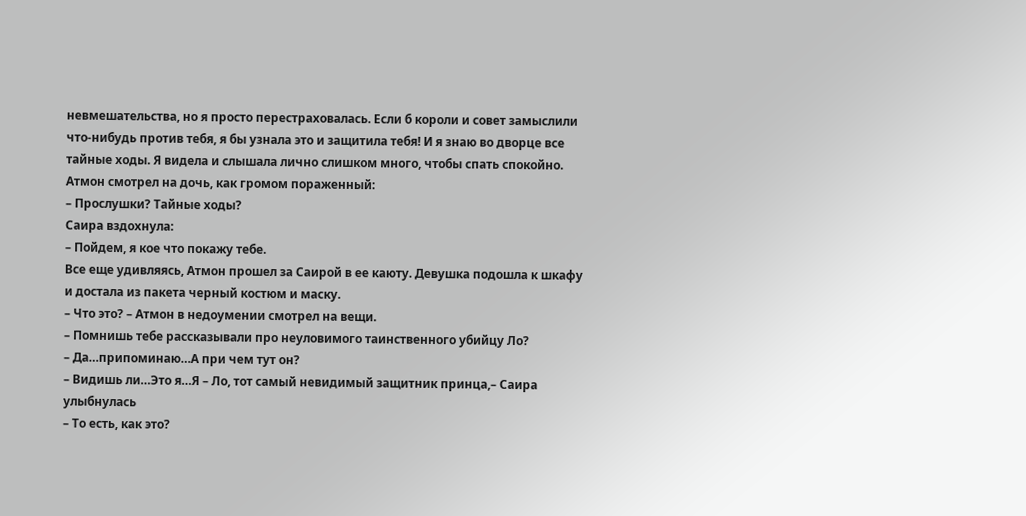невмешательства, но я просто перестраховалась. Если б короли и совет замыслили что-нибудь против тебя, я бы узнала это и защитила тебя! И я знаю во дворце все тайные ходы. Я видела и слышала лично слишком много, чтобы спать спокойно.
Атмон смотрел на дочь, как громом пораженный:
– Прослушки? Тайные ходы?
Саира вздохнула:
– Пойдем, я кое что покажу тебе.
Все еще удивляясь, Атмон прошел за Саирой в ее каюту. Девушка подошла к шкафу и достала из пакета черный костюм и маску.
– Что это? – Атмон в недоумении смотрел на вещи.
– Помнишь тебе рассказывали про неуловимого таинственного убийцу Ло?
– Да…припоминаю…А при чем тут он?
– Видишь ли…Это я…Я – Ло, тот самый невидимый защитник принца,– Саира улыбнулась
– То есть, как это?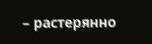– растерянно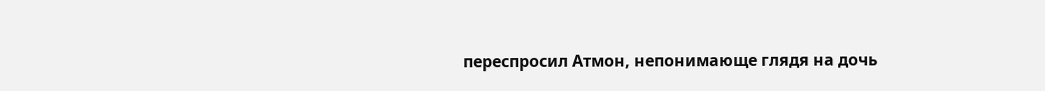переспросил Атмон, непонимающе глядя на дочь